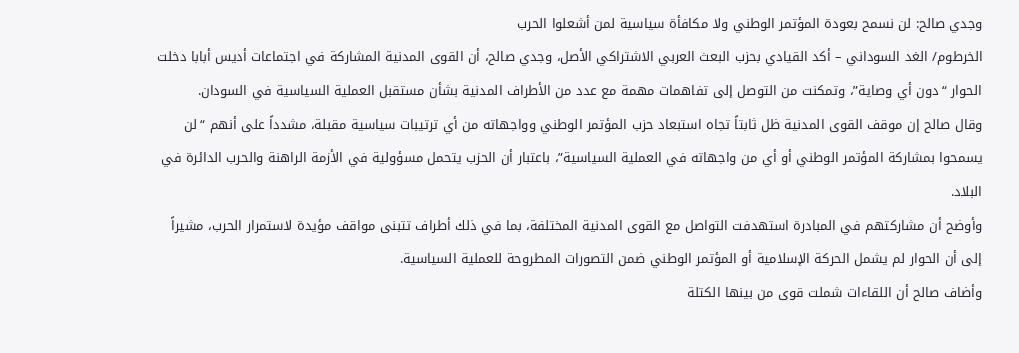وجدي صالح: لن نسمح بعودة المؤتمر الوطني ولا مكافأة سياسية لمن أشعلوا الحرب
الخرطوم/ الغد السوداني – أكد القيادي بحزب البعث العربي الاشتراكي الأصل، وجدي صالح، أن القوى المدنية المشاركة في اجتماعات أديس أبابا دخلت الحوار “دون أي وصاية”، وتمكنت من التوصل إلى تفاهمات مهمة مع عدد من الأطراف المدنية بشأن مستقبل العملية السياسية في السودان.
وقال صالح إن موقف القوى المدنية ظل ثابتاً تجاه استبعاد حزب المؤتمر الوطني وواجهاته من أي ترتيبات سياسية مقبلة، مشدداً على أنهم “لن يسمحوا بمشاركة المؤتمر الوطني أو أي من واجهاته في العملية السياسية”، باعتبار أن الحزب يتحمل مسؤولية في الأزمة الراهنة والحرب الدائرة في البلاد.
وأوضح أن مشاركتهم في المبادرة استهدفت التواصل مع القوى المدنية المختلفة، بما في ذلك أطراف تتبنى مواقف مؤيدة لاستمرار الحرب، مشيراً إلى أن الحوار لم يشمل الحركة الإسلامية أو المؤتمر الوطني ضمن التصورات المطروحة للعملية السياسية.
وأضاف صالح أن اللقاءات شملت قوى من بينها الكتلة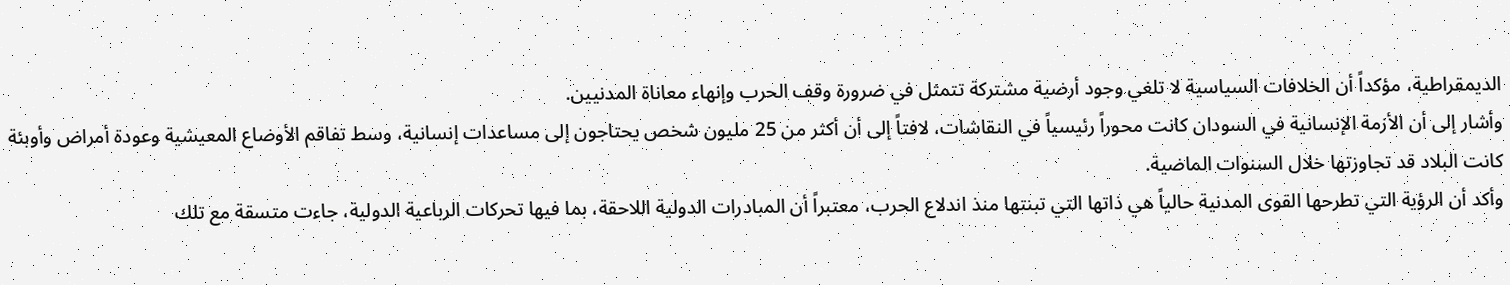الديمقراطية، مؤكداً أن الخلافات السياسية لا تلغي وجود أرضية مشتركة تتمثل في ضرورة وقف الحرب وإنهاء معاناة المدنيين.
وأشار إلى أن الأزمة الإنسانية في السودان كانت محوراً رئيسياً في النقاشات، لافتاً إلى أن أكثر من 25 مليون شخص يحتاجون إلى مساعدات إنسانية، وسط تفاقم الأوضاع المعيشية وعودة أمراض وأوبئة كانت البلاد قد تجاوزتها خلال السنوات الماضية.
وأكد أن الرؤية التي تطرحها القوى المدنية حالياً هي ذاتها التي تبنتها منذ اندلاع الحرب، معتبراً أن المبادرات الدولية اللاحقة، بما فيها تحركات الرباعية الدولية، جاءت متسقة مع تلك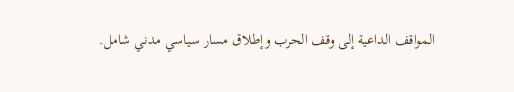المواقف الداعية إلى وقف الحرب وإطلاق مسار سياسي مدني شامل.